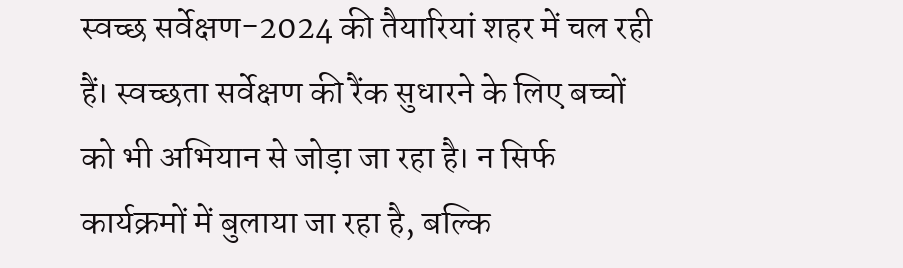स्वच्छ सर्वेक्षण-2024 की तैयारियां शहर में चल रही हैं। स्वच्छता सर्वेक्षण की रैंक सुधारने के लिए बच्चों को भी अभियान से जोड़ा जा रहा है। न सिर्फ कार्यक्रमों में बुलाया जा रहा है, बल्कि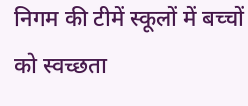निगम की टीमें स्कूलों में बच्चों को स्वच्छता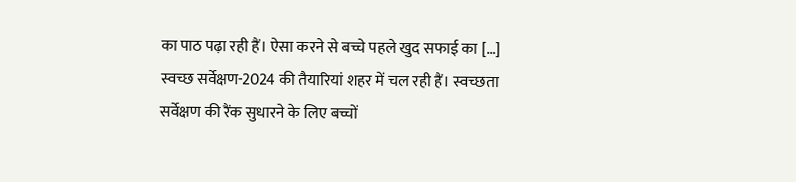का पाठ पढ़ा रही हैं। ऐसा करने से बच्चे पहले खुद सफाई का […]
स्वच्छ सर्वेक्षण-2024 की तैयारियां शहर में चल रही हैं। स्वच्छता सर्वेक्षण की रैंक सुधारने के लिए बच्चों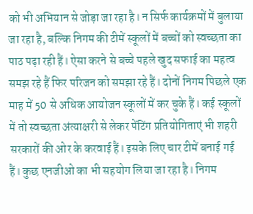को भी अभियान से जोड़ा जा रहा है। न सिर्फ कार्यक्रमों में बुलाया जा रहा है, बल्कि निगम की टीमें स्कूलों में बच्चों को स्वच्छता का पाठ पढ़ा रही हैं। ऐसा करने से बच्चे पहले खुद सफाई का महत्व समझ रहे हैं फिर परिजन को समझा रहे हैं। दोनों निगम पिछले एक माह में 50 से अधिक आयोजन स्कूलों में कर चुके हैं। कई स्कूलों में तो स्वच्छता अंत्याक्षरी से लेकर पेंटिंग प्रतियोगिताएं भी शहरी सरकारों की ओर के करवाई हैं। इसके लिए चार टीमें बनाई गई हैं। कुछ एनजीओ का भी सहयोग लिया जा रहा है। निगम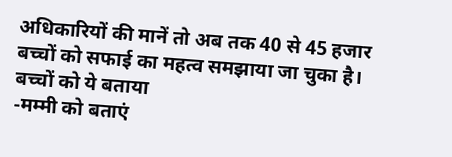अधिकारियों की मानें तो अब तक 40 से 45 हजार बच्चों को सफाई का महत्व समझाया जा चुका है।
बच्चों को ये बताया
-मम्मी को बताएं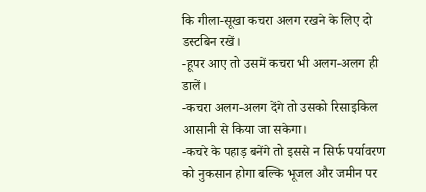कि गीला-सूखा कचरा अलग रखने के लिए दो डस्टबिन रखें।
-हूपर आए तो उसमें कचरा भी अलग-अलग ही डालें।
-कचरा अलग-अलग देंगे तो उसको रिसाइकिल आसानी से किया जा सकेगा।
-कचरे के पहाड़ बनेंगे तो इससे न सिर्फ पर्यावरण को नुकसान होगा बल्कि भूजल और जमीन पर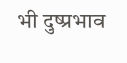भी दुष्प्रभाव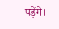पड़ेंगे।